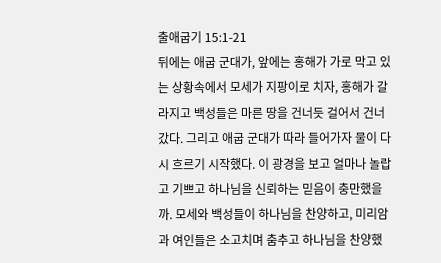출애굽기 15:1-21
뒤에는 애굽 군대가, 앞에는 홍해가 가로 막고 있는 상황속에서 모세가 지팡이로 치자, 홍해가 갈라지고 백성들은 마른 땅을 건너듯 걸어서 건너갔다. 그리고 애굽 군대가 따라 들어가자 물이 다시 흐르기 시작했다. 이 광경을 보고 얼마나 놀랍고 기쁘고 하나님을 신뢰하는 믿음이 충만했을까. 모세와 백성들이 하나님을 찬양하고, 미리암과 여인들은 소고치며 춤추고 하나님을 찬양했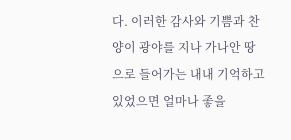다. 이러한 감사와 기쁨과 찬양이 광야를 지나 가나안 땅으로 들어가는 내내 기억하고 있었으면 얼마나 좋을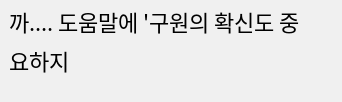까.... 도움말에 '구원의 확신도 중요하지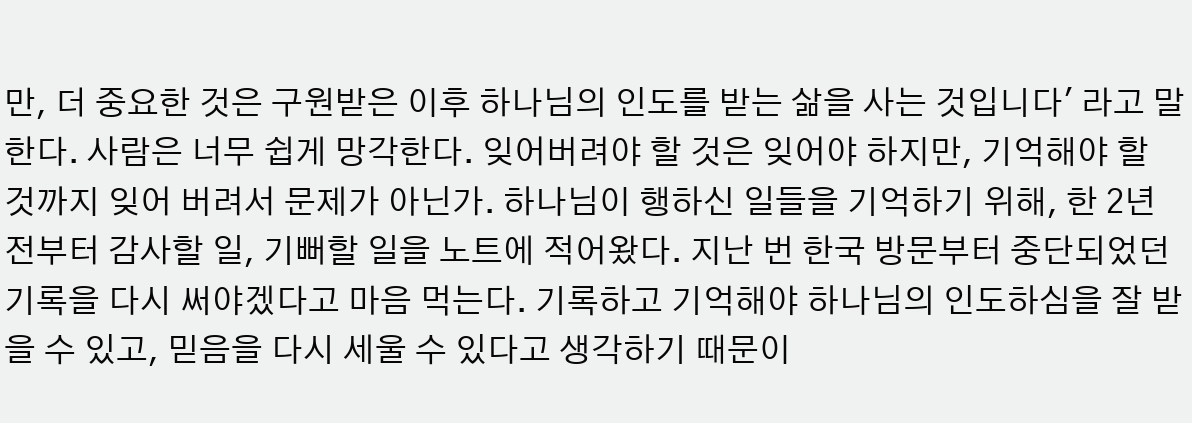만, 더 중요한 것은 구원받은 이후 하나님의 인도를 받는 삶을 사는 것입니다' 라고 말한다. 사람은 너무 쉽게 망각한다. 잊어버려야 할 것은 잊어야 하지만, 기억해야 할 것까지 잊어 버려서 문제가 아닌가. 하나님이 행하신 일들을 기억하기 위해, 한 2년 전부터 감사할 일, 기뻐할 일을 노트에 적어왔다. 지난 번 한국 방문부터 중단되었던 기록을 다시 써야겠다고 마음 먹는다. 기록하고 기억해야 하나님의 인도하심을 잘 받을 수 있고, 믿음을 다시 세울 수 있다고 생각하기 때문이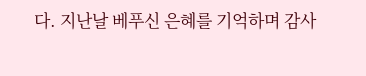다. 지난날 베푸신 은혜를 기억하며 감사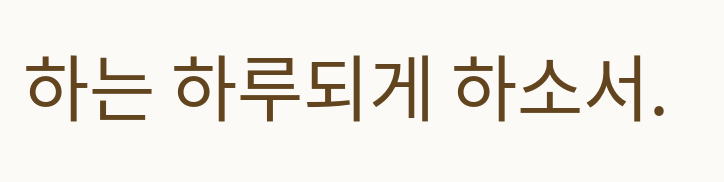하는 하루되게 하소서.